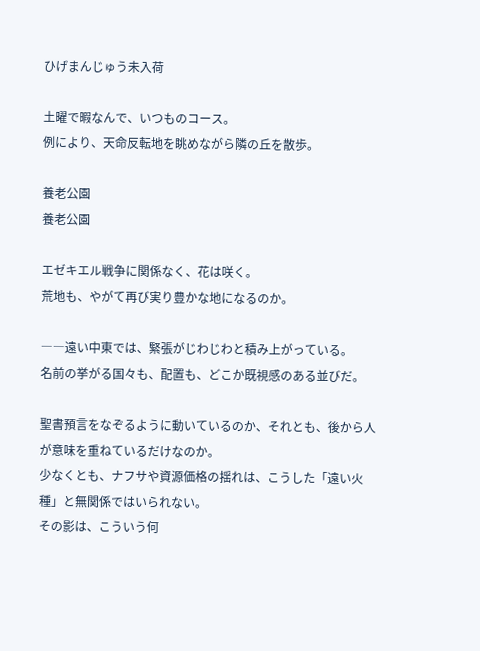ひげまんじゅう未入荷

土曜で暇なんで、いつものコース。
例により、天命反転地を眺めながら隣の丘を散歩。

養老公園
養老公園

エゼキエル戦争に関係なく、花は咲く。
荒地も、やがて再び実り豊かな地になるのか。

――遠い中東では、緊張がじわじわと積み上がっている。
名前の挙がる国々も、配置も、どこか既視感のある並びだ。

聖書預言をなぞるように動いているのか、それとも、後から人が意味を重ねているだけなのか。
少なくとも、ナフサや資源価格の揺れは、こうした「遠い火種」と無関係ではいられない。
その影は、こういう何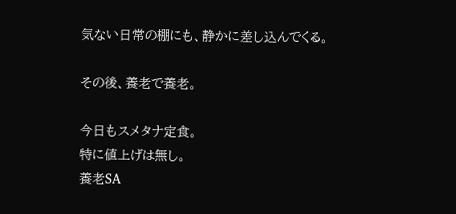気ない日常の棚にも、静かに差し込んでくる。

その後、養老で養老。

今日もスメタナ定食。
特に値上げは無し。
養老SA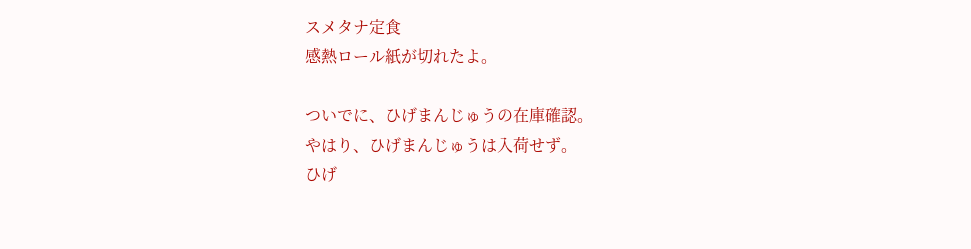スメタナ定食
感熱ロール紙が切れたよ。

ついでに、ひげまんじゅうの在庫確認。
やはり、ひげまんじゅうは入荷せず。
ひげ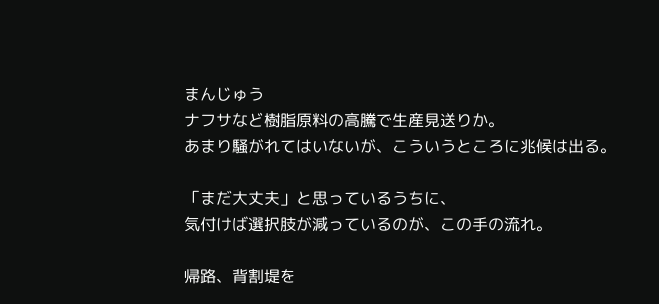まんじゅう
ナフサなど樹脂原料の高騰で生産見送りか。
あまり騒がれてはいないが、こういうところに兆候は出る。

「まだ大丈夫」と思っているうちに、
気付けば選択肢が減っているのが、この手の流れ。

帰路、背割堤を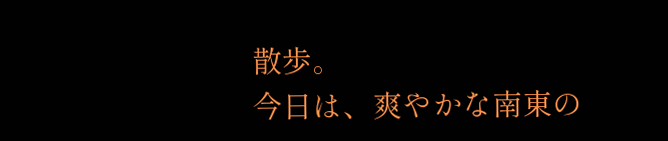散歩。
今日は、爽やかな南東の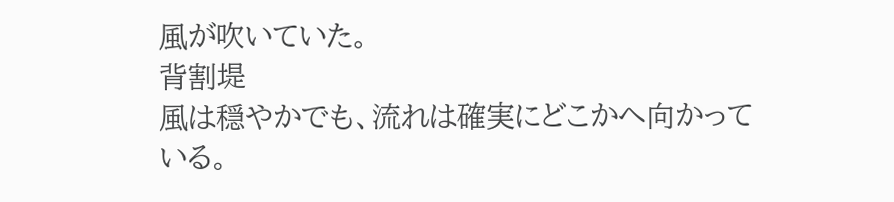風が吹いていた。
背割堤
風は穏やかでも、流れは確実にどこかへ向かっている。